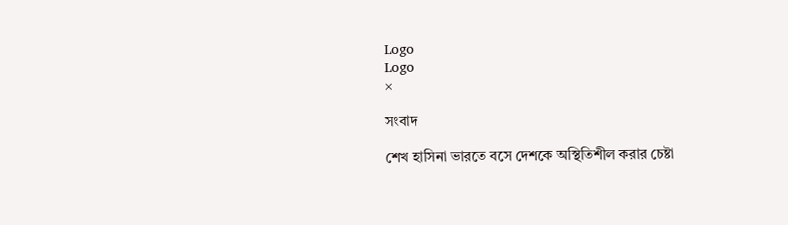Logo
Logo
×

সংবাদ

শেখ হাসিনা ভারতে বসে দেশকে অস্থিতিশীল করার চেষ্টা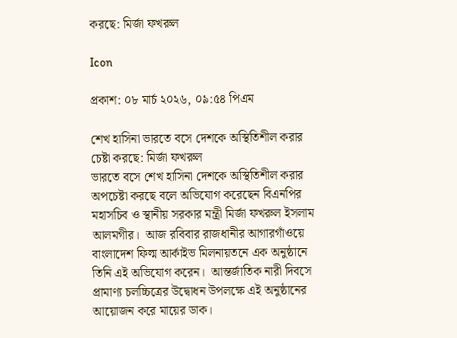করছে: মির্জা ফখরুল

Icon

প্রকাশ: ০৮ মার্চ ২০২৬, ০৯:৫৪ পিএম

শেখ হাসিনা ভারতে বসে দেশকে অস্থিতিশীল করার চেষ্টা করছে: মির্জা ফখরুল
ভারতে বসে শেখ হাসিনা দেশকে অস্থিতিশীল করার অপচেষ্টা করছে বলে অভিযোগ করেছেন বিএনপির মহাসচিব ও স্থানীয় সরকার মন্ত্রী মির্জা ফখরুল ইসলাম আলমগীর।  আজ রবিবার রাজধানীর আগারগাঁওয়ে বাংলাদেশ ফিল্ম আর্কাইভ মিলনায়তনে এক অনুষ্ঠানে তিনি এই অভিযোগ করেন।  আন্তর্জাতিক নারী দিবসে প্রামাণ্য চলচ্চিত্রের উদ্বোধন উপলক্ষে এই অনুষ্ঠানের আয়োজন করে মায়ের ডাক।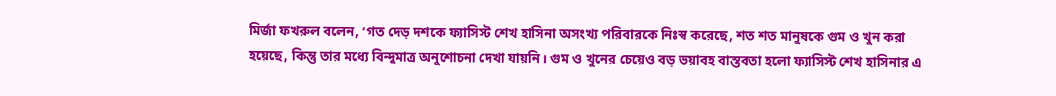মির্জা ফখরুল বলেন, ‘গত দেড় দশকে ফ্যাসিস্ট শেখ হাসিনা অসংখ্য পরিবারকে নিঃস্ব করেছে, শত শত মানুষকে গুম ও খুন করা হয়েছে, কিন্তু তার মধ্যে বিন্দুমাত্র অনুশোচনা দেখা যায়নি। গুম ও খুনের চেয়েও বড় ভয়াবহ বাস্তবতা হলো ফ্যাসিস্ট শেখ হাসিনার এ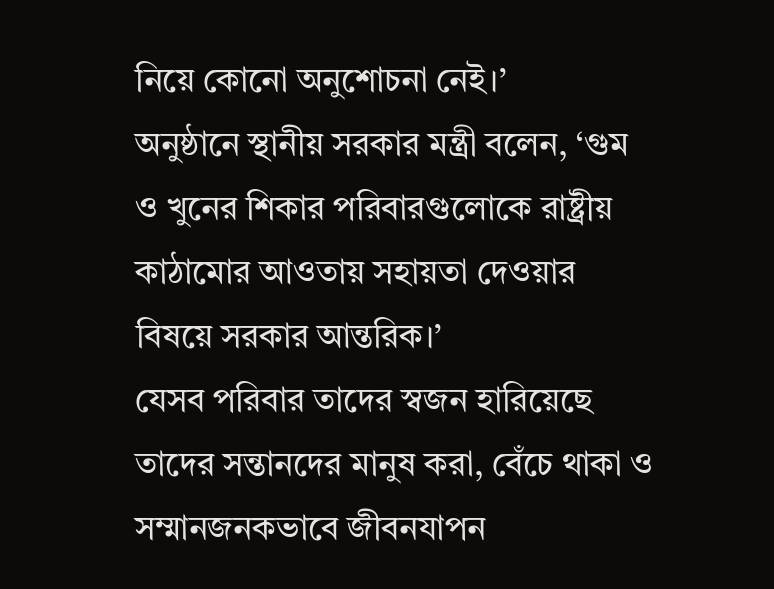নিয়ে কোনো অনুশোচনা নেই।’
অনুষ্ঠানে স্থানীয় সরকার মন্ত্রী বলেন, ‘গুম ও খুনের শিকার পরিবারগুলোকে রাষ্ট্রীয় কাঠামোর আওতায় সহায়তা দেওয়ার বিষয়ে সরকার আন্তরিক।’
যেসব পরিবার তাদের স্বজন হারিয়েছে তাদের সন্তানদের মানুষ করা, বেঁচে থাকা ও সম্মানজনকভাবে জীবনযাপন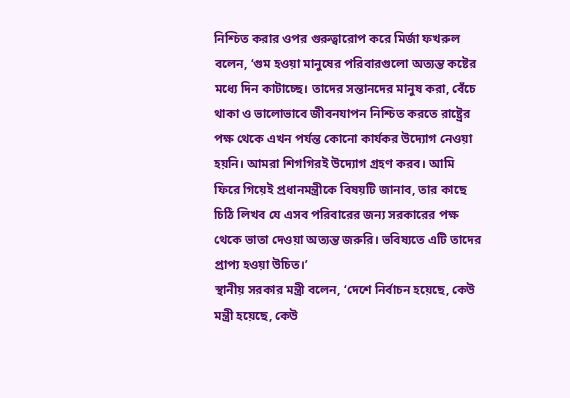নিশ্চিত করার ওপর গুরুত্বারোপ করে মির্জা ফখরুল বলেন, ‘গুম হওয়া মানুষের পরিবারগুলো অত্যন্ত কষ্টের মধ্যে দিন কাটাচ্ছে। তাদের সন্তানদের মানুষ করা, বেঁচে থাকা ও ভালোভাবে জীবনযাপন নিশ্চিত করতে রাষ্ট্রের পক্ষ থেকে এখন পর্যন্ত কোনো কার্যকর উদ্যোগ নেওয়া হয়নি। আমরা শিগগিরই উদ্যোগ গ্রহণ করব। আমি ফিরে গিয়েই প্রধানমন্ত্রীকে বিষয়টি জানাব, তার কাছে চিঠি লিখব যে এসব পরিবারের জন্য সরকারের পক্ষ থেকে ভাতা দেওয়া অত্যন্ত জরুরি। ভবিষ্যতে এটি তাদের প্রাপ্য হওয়া উচিত।’
স্থানীয় সরকার মন্ত্রী বলেন, ‘দেশে নির্বাচন হয়েছে, কেউ মন্ত্রী হয়েছে, কেউ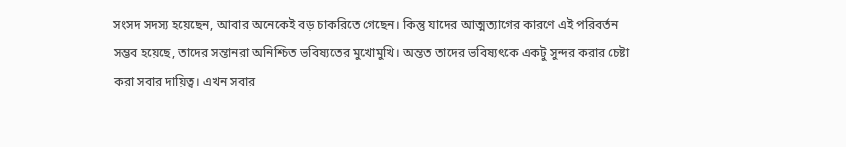সংসদ সদস্য হয়েছেন, আবার অনেকেই বড় চাকরিতে গেছেন। কিন্তু যাদের আত্মত্যাগের কারণে এই পরিবর্তন সম্ভব হয়েছে, তাদের সন্তানরা অনিশ্চিত ভবিষ্যতের মুখোমুখি। অন্তত তাদের ভবিষ্যৎকে একটু সুন্দর করার চেষ্টা করা সবার দায়িত্ব। এখন সবার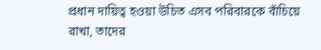প্রধান দায়িত্ব হওয়া উচিত এসব পরিবারকে বাঁচিয়ে রাখা, তাদের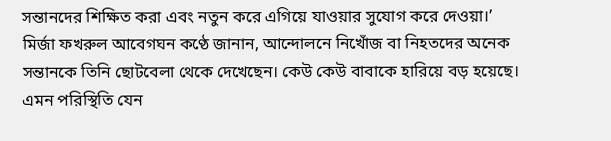সন্তানদের শিক্ষিত করা এবং নতুন করে এগিয়ে যাওয়ার সুযোগ করে দেওয়া।’
মির্জা ফখরুল আবেগঘন কণ্ঠে জানান, আন্দোলনে নিখোঁজ বা নিহতদের অনেক সন্তানকে তিনি ছোটবেলা থেকে দেখেছেন। কেউ কেউ বাবাকে হারিয়ে বড় হয়েছে। এমন পরিস্থিতি যেন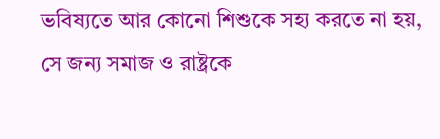ভবিষ্যতে আর কোনো শিশুকে সহ্য করতে না হয়, সে জন্য সমাজ ও রাষ্ট্রকে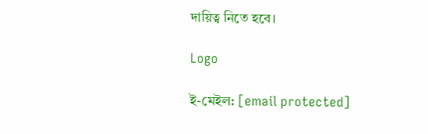দায়িত্ব নিতে হবে।

Logo

ই-মেইল: [email protected]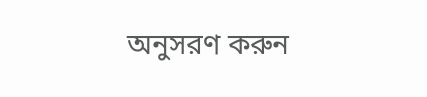অনুসরণ করুন